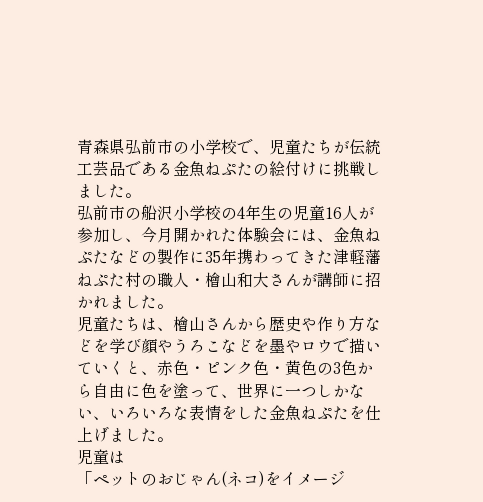青森県弘前市の小学校で、児童たちが伝統工芸品である金魚ねぷたの絵付けに挑戦しました。
弘前市の船沢小学校の4年生の児童16人が参加し、今月開かれた体験会には、金魚ねぷたなどの製作に35年携わってきた津軽藩ねぷた村の職人・檜山和大さんが講師に招かれました。
児童たちは、檜山さんから歴史や作り方などを学び顔やうろこなどを墨やロウで描いていくと、赤色・ピンク色・黄色の3色から自由に色を塗って、世界に一つしかない、いろいろな表情をした金魚ねぷたを仕上げました。
児童は
「ペットのおじゃん(ネコ)をイメージ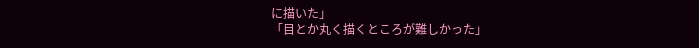に描いた」
「目とか丸く描くところが難しかった」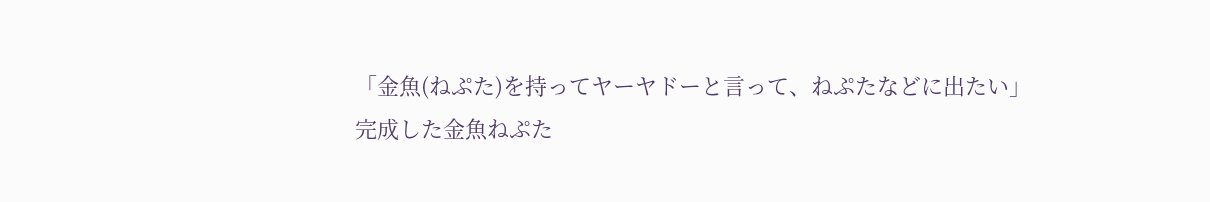「金魚(ねぷた)を持ってヤーヤドーと言って、ねぷたなどに出たい」
完成した金魚ねぷた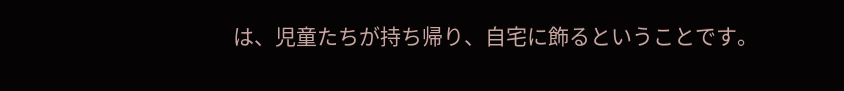は、児童たちが持ち帰り、自宅に飾るということです。